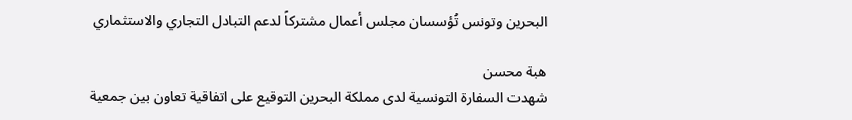البحرين وتونس تُؤسسان مجلس أعمال مشتركاً لدعم التبادل التجاري والاستثماري

هبة محسن
شهدت السفارة التونسية لدى مملكة البحرين التوقيع على اتفاقية تعاون بين جمعية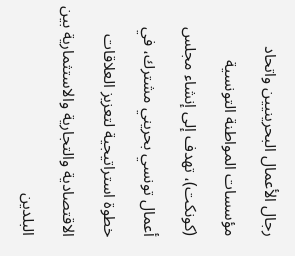رجال الأعمال البحرينيين واتحاد مؤسسات المواطنة التونسية (كونكت)، تهدف إلى إنشاء مجلس أعمال تونسي بحريني مشترك، في خطوة استراتيجية لتعزيز العلاقات الاقتصادية والتجارية والاستثمارية بين البلدين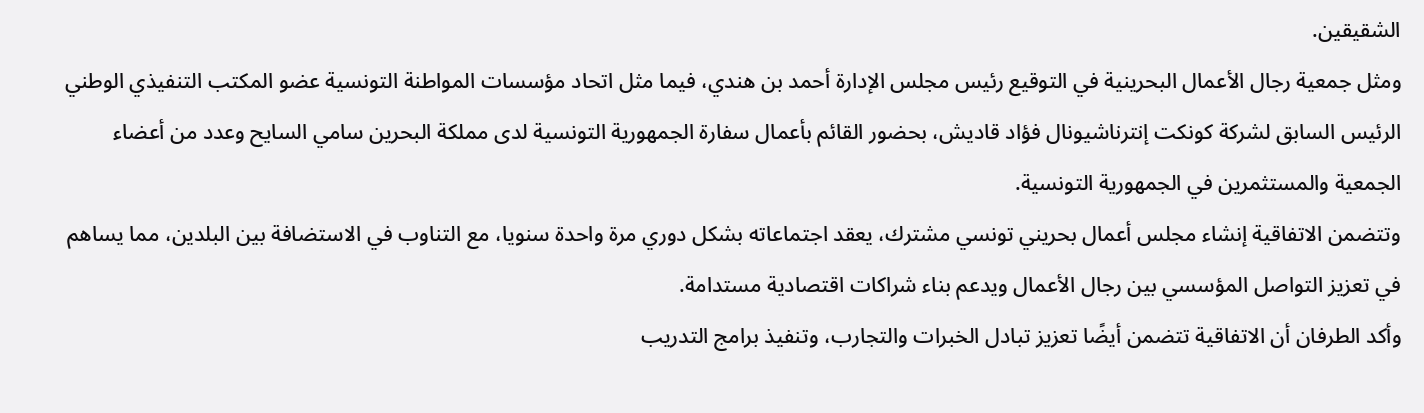الشقيقين.
ومثل جمعية رجال الأعمال البحرينية في التوقيع رئيس مجلس الإدارة أحمد بن هندي، فيما مثل اتحاد مؤسسات المواطنة التونسية عضو المكتب التنفيذي الوطني الرئيس السابق لشركة كونكت إنترناشيونال فؤاد قاديش، بحضور القائم بأعمال سفارة الجمهورية التونسية لدى مملكة البحرين سامي السايح وعدد من أعضاء الجمعية والمستثمرين في الجمهورية التونسية.
وتتضمن الاتفاقية إنشاء مجلس أعمال بحريني تونسي مشترك، يعقد اجتماعاته بشكل دوري مرة واحدة سنويا، مع التناوب في الاستضافة بين البلدين، مما يساهم في تعزيز التواصل المؤسسي بين رجال الأعمال ويدعم بناء شراكات اقتصادية مستدامة.
وأكد الطرفان أن الاتفاقية تتضمن أيضًا تعزيز تبادل الخبرات والتجارب، وتنفيذ برامج التدريب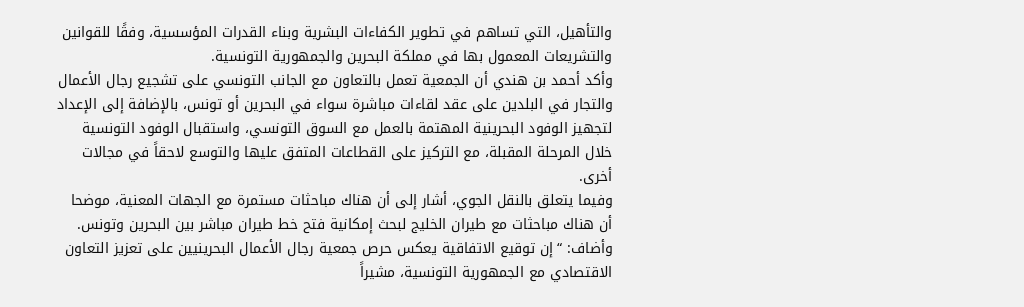والتأهيل، التي تساهم في تطوير الكفاءات البشرية وبناء القدرات المؤسسية، وفقًا للقوانين والتشريعات المعمول بها في مملكة البحرين والجمهورية التونسية.
وأكد أحمد بن هندي أن الجمعية تعمل بالتعاون مع الجانب التونسي على تشجيع رجال الأعمال والتجار في البلدين على عقد لقاءات مباشرة سواء في البحرين أو تونس، بالإضافة إلى الإعداد لتجهيز الوفود البحرينية المهتمة بالعمل مع السوق التونسي، واستقبال الوفود التونسية خلال المرحلة المقبلة، مع التركيز على القطاعات المتفق عليها والتوسع لاحقاً في مجالات أخرى.
وفيما يتعلق بالنقل الجوي، أشار إلى أن هناك مباحثات مستمرة مع الجهات المعنية، موضحا أن هناك مباحثات مع طيران الخليج لبحث إمكانية فتح خط طيران مباشر بين البحرين وتونس.
وأضاف: “إن توقيع الاتفاقية يعكس حرص جمعية رجال الأعمال البحرينيين على تعزيز التعاون الاقتصادي مع الجمهورية التونسية، مشيراً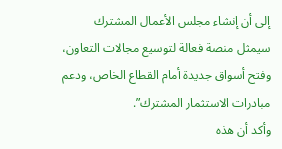إلى أن إنشاء مجلس الأعمال المشترك سيمثل منصة فعالة لتوسيع مجالات التعاون، وفتح أسواق جديدة أمام القطاع الخاص، ودعم مبادرات الاستثمار المشترك”.
وأكد أن هذه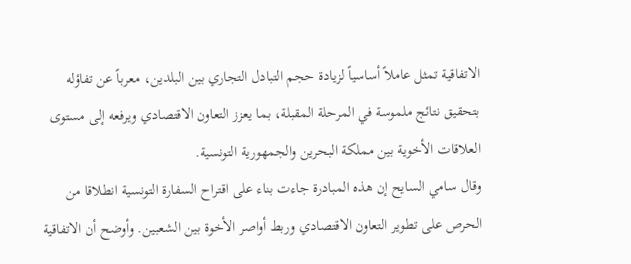الاتفاقية تمثل عاملاً أساسياً لزيادة حجم التبادل التجاري بين البلدين، معرباً عن تفاؤله بتحقيق نتائج ملموسة في المرحلة المقبلة، بما يعزز التعاون الاقتصادي ويرفعه إلى مستوى العلاقات الأخوية بين مملكة البحرين والجمهورية التونسية.
وقال سامي السايح إن هذه المبادرة جاءت بناء على اقتراح السفارة التونسية انطلاقا من الحرص على تطوير التعاون الاقتصادي وربط أواصر الأخوة بين الشعبين. وأوضح أن الاتفاقية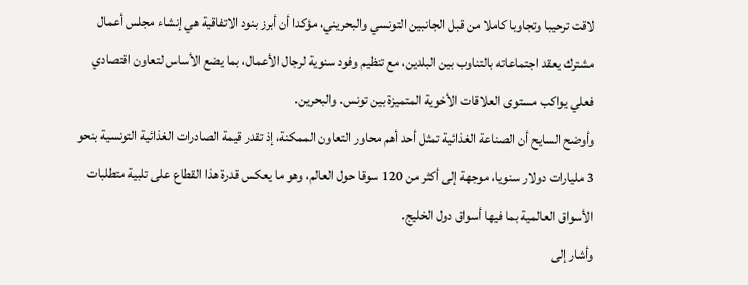لاقت ترحيبا وتجاوبا كاملا من قبل الجانبين التونسي والبحريني، مؤكدا أن أبرز بنود الاتفاقية هي إنشاء مجلس أعمال مشترك يعقد اجتماعاته بالتناوب بين البلدين، مع تنظيم وفود سنوية لرجال الأعمال، بما يضع الأساس لتعاون اقتصادي فعلي يواكب مستوى العلاقات الأخوية المتميزة بين تونس. والبحرين.
وأوضح السايح أن الصناعة الغذائية تمثل أحد أهم محاور التعاون الممكنة، إذ تقدر قيمة الصادرات الغذائية التونسية بنحو 3 مليارات دولار سنويا، موجهة إلى أكثر من 120 سوقا حول العالم، وهو ما يعكس قدرة هذا القطاع على تلبية متطلبات الأسواق العالمية بما فيها أسواق دول الخليج.
وأشار إلى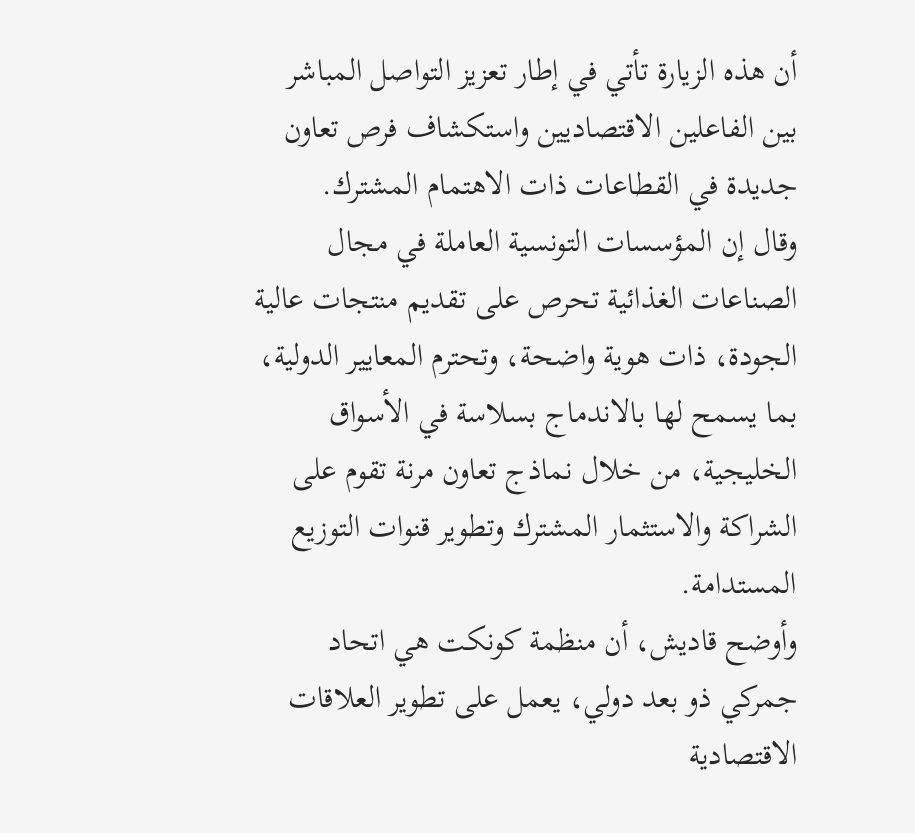أن هذه الزيارة تأتي في إطار تعزيز التواصل المباشر بين الفاعلين الاقتصاديين واستكشاف فرص تعاون جديدة في القطاعات ذات الاهتمام المشترك.
وقال إن المؤسسات التونسية العاملة في مجال الصناعات الغذائية تحرص على تقديم منتجات عالية الجودة، ذات هوية واضحة، وتحترم المعايير الدولية، بما يسمح لها بالاندماج بسلاسة في الأسواق الخليجية، من خلال نماذج تعاون مرنة تقوم على الشراكة والاستثمار المشترك وتطوير قنوات التوزيع المستدامة.
وأوضح قاديش، أن منظمة كونكت هي اتحاد جمركي ذو بعد دولي، يعمل على تطوير العلاقات الاقتصادية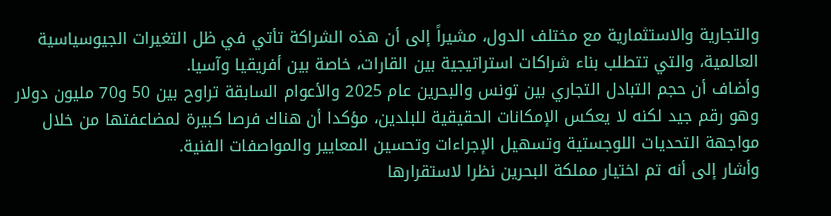والتجارية والاستثمارية مع مختلف الدول، مشيراً إلى أن هذه الشراكة تأتي في ظل التغيرات الجيوسياسية العالمية، والتي تتطلب بناء شراكات استراتيجية بين القارات، خاصة بين أفريقيا وآسيا.
وأضاف أن حجم التبادل التجاري بين تونس والبحرين عام 2025 والأعوام السابقة تراوح بين 50 و70 مليون دولار وهو رقم جيد لكنه لا يعكس الإمكانات الحقيقية للبلدين، مؤكدا أن هناك فرصا كبيرة لمضاعفتها من خلال مواجهة التحديات اللوجستية وتسهيل الإجراءات وتحسين المعايير والمواصفات الفنية.
وأشار إلى أنه تم اختيار مملكة البحرين نظرا لاستقرارها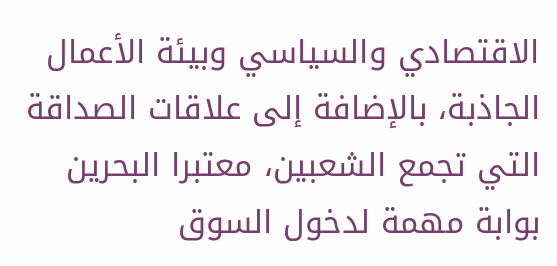الاقتصادي والسياسي وبيئة الأعمال الجاذبة، بالإضافة إلى علاقات الصداقة التي تجمع الشعبين، معتبرا البحرين بوابة مهمة لدخول السوق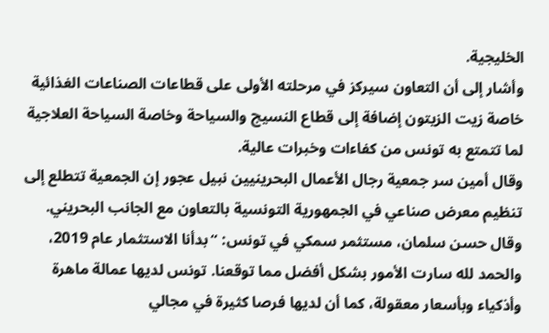الخليجية.
وأشار إلى أن التعاون سيركز في مرحلته الأولى على قطاعات الصناعات الغذائية خاصة زيت الزيتون إضافة إلى قطاع النسيج والسياحة وخاصة السياحة العلاجية لما تتمتع به تونس من كفاءات وخبرات عالية.
وقال أمين سر جمعية رجال الأعمال البحرينيين نبيل عجور إن الجمعية تتطلع إلى تنظيم معرض صناعي في الجمهورية التونسية بالتعاون مع الجانب البحريني.
وقال حسن سلمان، مستثمر سمكي في تونس: “بدأنا الاستثمار عام 2019، والحمد لله سارت الأمور بشكل أفضل مما توقعنا. تونس لديها عمالة ماهرة وأذكياء وبأسعار معقولة، كما أن لديها فرصا كثيرة في مجالي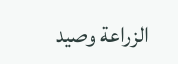الزراعة وصيد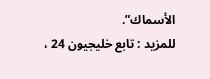الأسماك”.
للمزيد : تابع خليجيون 24 ،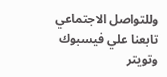وللتواصل الاجتماعي تابعنا علي فيسبوك وتويتر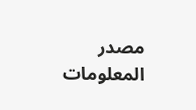مصدر المعلومات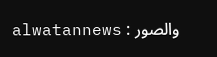والصور : alwatannews